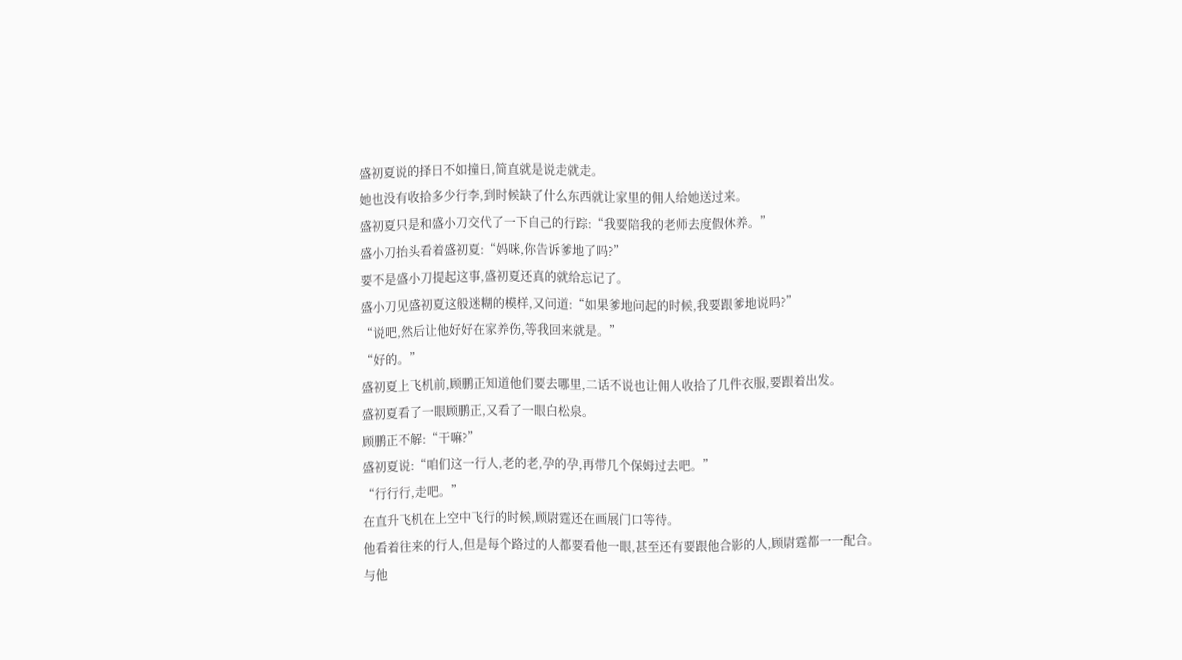盛初夏说的择日不如撞日,简直就是说走就走。
她也没有收拾多少行李,到时候缺了什么东西就让家里的佣人给她送过来。
盛初夏只是和盛小刀交代了一下自己的行踪:“我要陪我的老师去度假休养。”
盛小刀抬头看着盛初夏:“妈咪,你告诉爹地了吗?”
要不是盛小刀提起这事,盛初夏还真的就给忘记了。
盛小刀见盛初夏这般迷糊的模样,又问道:“如果爹地问起的时候,我要跟爹地说吗?”
“说吧,然后让他好好在家养伤,等我回来就是。”
“好的。”
盛初夏上飞机前,顾鹏正知道他们要去哪里,二话不说也让佣人收拾了几件衣服,要跟着出发。
盛初夏看了一眼顾鹏正,又看了一眼白松泉。
顾鹏正不解:“干嘛?”
盛初夏说:“咱们这一行人,老的老,孕的孕,再带几个保姆过去吧。”
“行行行,走吧。”
在直升飞机在上空中飞行的时候,顾尉霆还在画展门口等待。
他看着往来的行人,但是每个路过的人都要看他一眼,甚至还有要跟他合影的人,顾尉霆都一一配合。
与他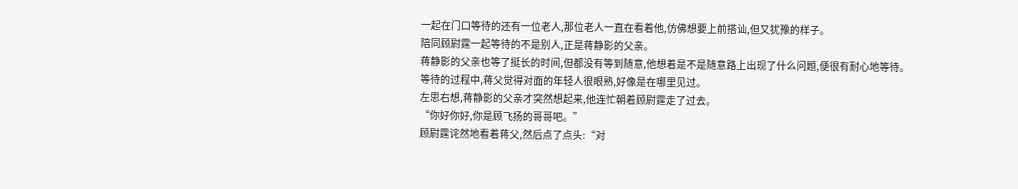一起在门口等待的还有一位老人,那位老人一直在看着他,仿佛想要上前搭讪,但又犹豫的样子。
陪同顾尉霆一起等待的不是别人,正是蒋静影的父亲。
蒋静影的父亲也等了挺长的时间,但都没有等到随意,他想着是不是随意路上出现了什么问题,便很有耐心地等待。
等待的过程中,蒋父觉得对面的年轻人很眼熟,好像是在哪里见过。
左思右想,蒋静影的父亲才突然想起来,他连忙朝着顾尉霆走了过去。
“你好你好,你是顾飞扬的哥哥吧。”
顾尉霆诧然地看着蒋父,然后点了点头:“对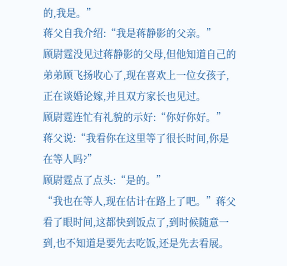的,我是。”
蒋父自我介绍:“我是蒋静影的父亲。”
顾尉霆没见过蒋静影的父母,但他知道自己的弟弟顾飞扬收心了,现在喜欢上一位女孩子,正在谈婚论嫁,并且双方家长也见过。
顾尉霆连忙有礼貌的示好:“你好你好。”
蒋父说:“我看你在这里等了很长时间,你是在等人吗?”
顾尉霆点了点头:“是的。”
“我也在等人,现在估计在路上了吧。”蒋父看了眼时间,这都快到饭点了,到时候随意一到,也不知道是要先去吃饭,还是先去看展。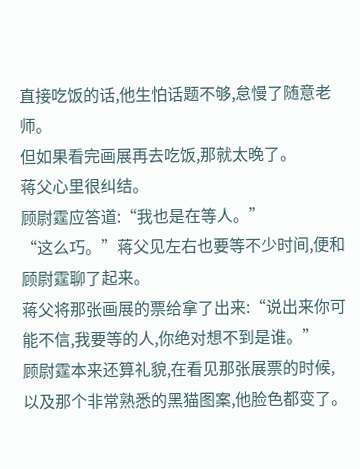直接吃饭的话,他生怕话题不够,怠慢了随意老师。
但如果看完画展再去吃饭,那就太晚了。
蒋父心里很纠结。
顾尉霆应答道:“我也是在等人。”
“这么巧。”蒋父见左右也要等不少时间,便和顾尉霆聊了起来。
蒋父将那张画展的票给拿了出来:“说出来你可能不信,我要等的人,你绝对想不到是谁。”
顾尉霆本来还算礼貌,在看见那张展票的时候,以及那个非常熟悉的黑猫图案,他脸色都变了。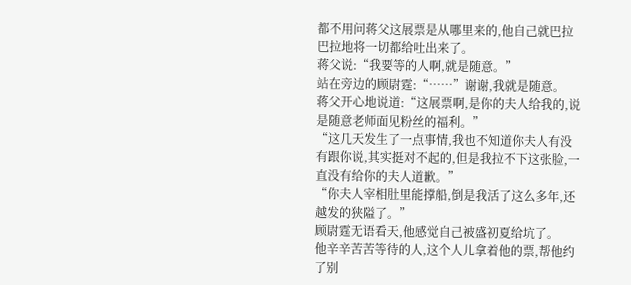都不用问蒋父这展票是从哪里来的,他自己就巴拉巴拉地将一切都给吐出来了。
蒋父说:“我要等的人啊,就是随意。”
站在旁边的顾尉霆:“……”谢谢,我就是随意。
蒋父开心地说道:“这展票啊,是你的夫人给我的,说是随意老师面见粉丝的福利。”
“这几天发生了一点事情,我也不知道你夫人有没有跟你说,其实挺对不起的,但是我拉不下这张脸,一直没有给你的夫人道歉。”
“你夫人宰相肚里能撑船,倒是我活了这么多年,还越发的狭隘了。”
顾尉霆无语看天,他感觉自己被盛初夏给坑了。
他辛辛苦苦等待的人,这个人儿拿着他的票,帮他约了别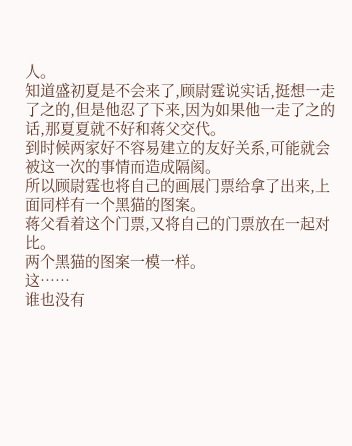人。
知道盛初夏是不会来了,顾尉霆说实话,挺想一走了之的,但是他忍了下来,因为如果他一走了之的话,那夏夏就不好和蒋父交代。
到时候两家好不容易建立的友好关系,可能就会被这一次的事情而造成隔阂。
所以顾尉霆也将自己的画展门票给拿了出来,上面同样有一个黑猫的图案。
蒋父看着这个门票,又将自己的门票放在一起对比。
两个黑猫的图案一模一样。
这……
谁也没有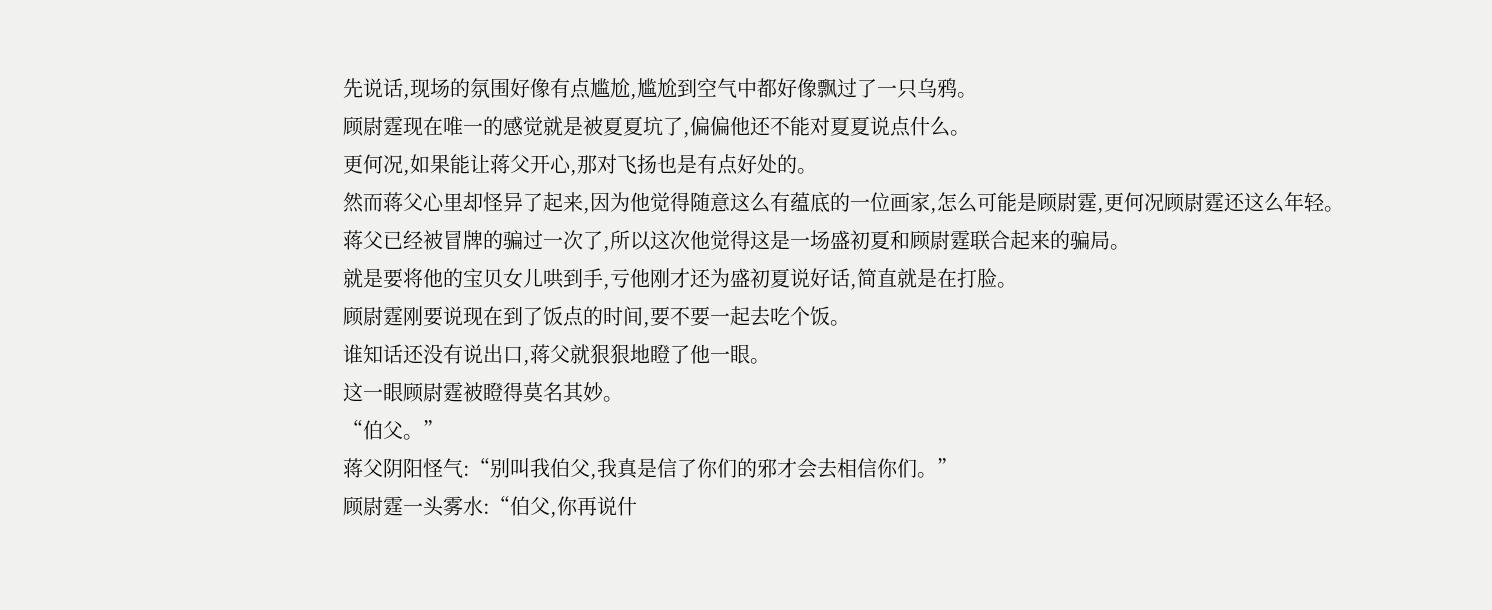先说话,现场的氛围好像有点尴尬,尴尬到空气中都好像飘过了一只乌鸦。
顾尉霆现在唯一的感觉就是被夏夏坑了,偏偏他还不能对夏夏说点什么。
更何况,如果能让蒋父开心,那对飞扬也是有点好处的。
然而蒋父心里却怪异了起来,因为他觉得随意这么有蕴底的一位画家,怎么可能是顾尉霆,更何况顾尉霆还这么年轻。
蒋父已经被冒牌的骗过一次了,所以这次他觉得这是一场盛初夏和顾尉霆联合起来的骗局。
就是要将他的宝贝女儿哄到手,亏他刚才还为盛初夏说好话,简直就是在打脸。
顾尉霆刚要说现在到了饭点的时间,要不要一起去吃个饭。
谁知话还没有说出口,蒋父就狠狠地瞪了他一眼。
这一眼顾尉霆被瞪得莫名其妙。
“伯父。”
蒋父阴阳怪气:“别叫我伯父,我真是信了你们的邪才会去相信你们。”
顾尉霆一头雾水:“伯父,你再说什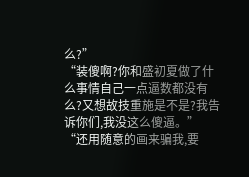么?”
“装傻啊?你和盛初夏做了什么事情自己一点逼数都没有么?又想故技重施是不是?我告诉你们,我没这么傻逼。”
“还用随意的画来骗我,要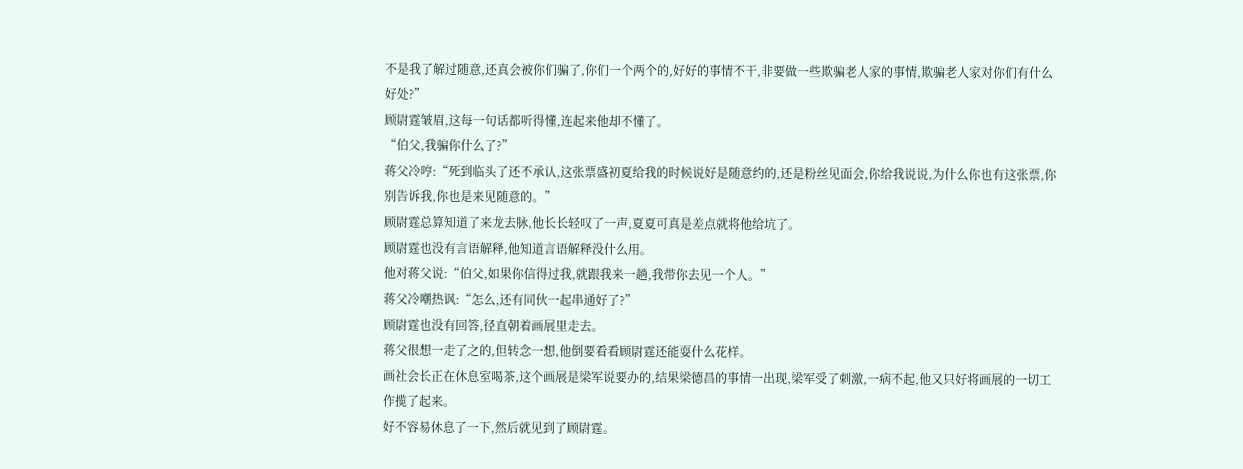不是我了解过随意,还真会被你们骗了,你们一个两个的,好好的事情不干,非要做一些欺骗老人家的事情,欺骗老人家对你们有什么好处?”
顾尉霆皱眉,这每一句话都听得懂,连起来他却不懂了。
“伯父,我骗你什么了?”
蒋父冷哼:“死到临头了还不承认,这张票盛初夏给我的时候说好是随意约的,还是粉丝见面会,你给我说说,为什么你也有这张票,你别告诉我,你也是来见随意的。”
顾尉霆总算知道了来龙去脉,他长长轻叹了一声,夏夏可真是差点就将他给坑了。
顾尉霆也没有言语解释,他知道言语解释没什么用。
他对蒋父说:“伯父,如果你信得过我,就跟我来一趟,我带你去见一个人。”
蒋父冷嘲热讽:“怎么,还有同伙一起串通好了?”
顾尉霆也没有回答,径直朝着画展里走去。
蒋父很想一走了之的,但转念一想,他倒要看看顾尉霆还能耍什么花样。
画社会长正在休息室喝茶,这个画展是梁军说要办的,结果梁德昌的事情一出现,梁军受了刺激,一病不起,他又只好将画展的一切工作揽了起来。
好不容易休息了一下,然后就见到了顾尉霆。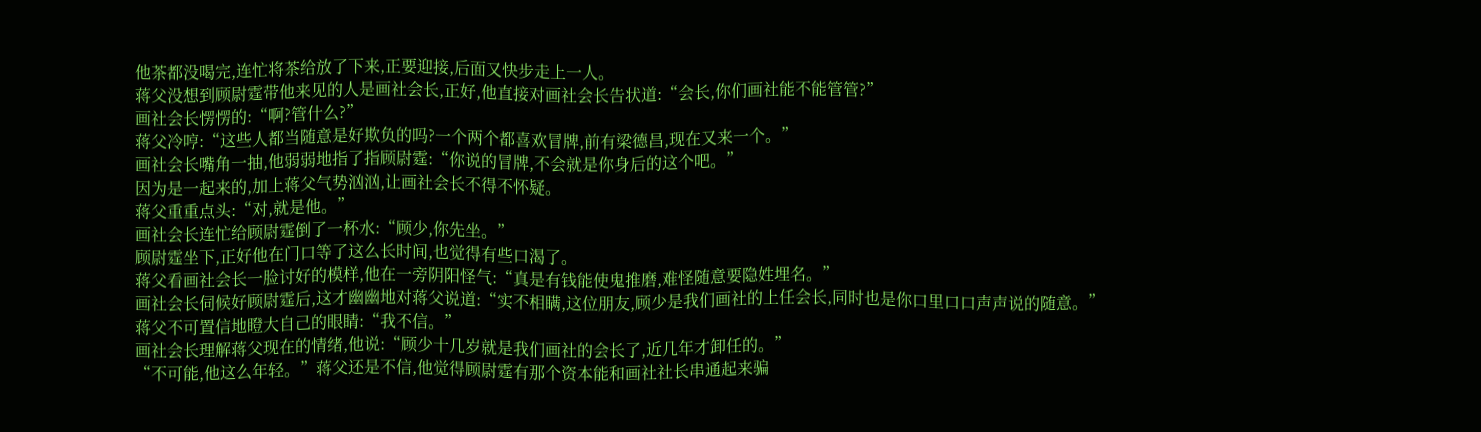他茶都没喝完,连忙将茶给放了下来,正要迎接,后面又快步走上一人。
蒋父没想到顾尉霆带他来见的人是画社会长,正好,他直接对画社会长告状道:“会长,你们画社能不能管管?”
画社会长愣愣的:“啊?管什么?”
蒋父冷哼:“这些人都当随意是好欺负的吗?一个两个都喜欢冒牌,前有梁德昌,现在又来一个。”
画社会长嘴角一抽,他弱弱地指了指顾尉霆:“你说的冒牌,不会就是你身后的这个吧。”
因为是一起来的,加上蒋父气势汹汹,让画社会长不得不怀疑。
蒋父重重点头:“对,就是他。”
画社会长连忙给顾尉霆倒了一杯水:“顾少,你先坐。”
顾尉霆坐下,正好他在门口等了这么长时间,也觉得有些口渴了。
蒋父看画社会长一脸讨好的模样,他在一旁阴阳怪气:“真是有钱能使鬼推磨,难怪随意要隐姓埋名。”
画社会长伺候好顾尉霆后,这才幽幽地对蒋父说道:“实不相瞒,这位朋友,顾少是我们画社的上任会长,同时也是你口里口口声声说的随意。”
蒋父不可置信地瞪大自己的眼睛:“我不信。”
画社会长理解蒋父现在的情绪,他说:“顾少十几岁就是我们画社的会长了,近几年才卸任的。”
“不可能,他这么年轻。”蒋父还是不信,他觉得顾尉霆有那个资本能和画社社长串通起来骗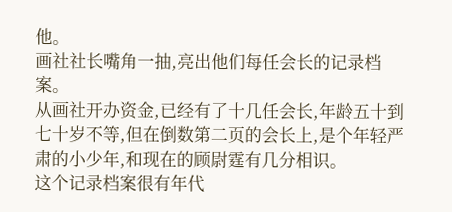他。
画社社长嘴角一抽,亮出他们每任会长的记录档案。
从画社开办资金,已经有了十几任会长,年龄五十到七十岁不等,但在倒数第二页的会长上,是个年轻严肃的小少年,和现在的顾尉霆有几分相识。
这个记录档案很有年代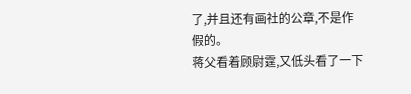了,并且还有画社的公章,不是作假的。
蒋父看着顾尉霆,又低头看了一下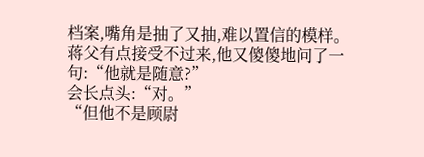档案,嘴角是抽了又抽,难以置信的模样。
蒋父有点接受不过来,他又傻傻地问了一句:“他就是随意?”
会长点头:“对。”
“但他不是顾尉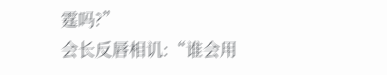霆吗?”
会长反唇相讥:“谁会用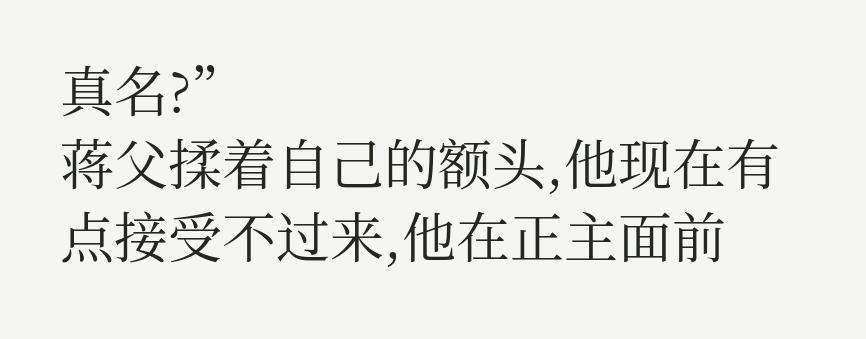真名?”
蒋父揉着自己的额头,他现在有点接受不过来,他在正主面前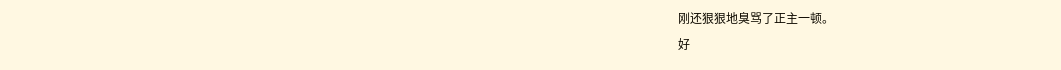刚还狠狠地臭骂了正主一顿。
好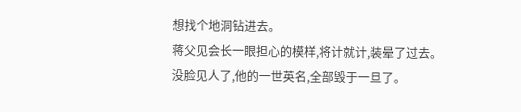想找个地洞钻进去。
蒋父见会长一眼担心的模样,将计就计,装晕了过去。
没脸见人了,他的一世英名,全部毁于一旦了。